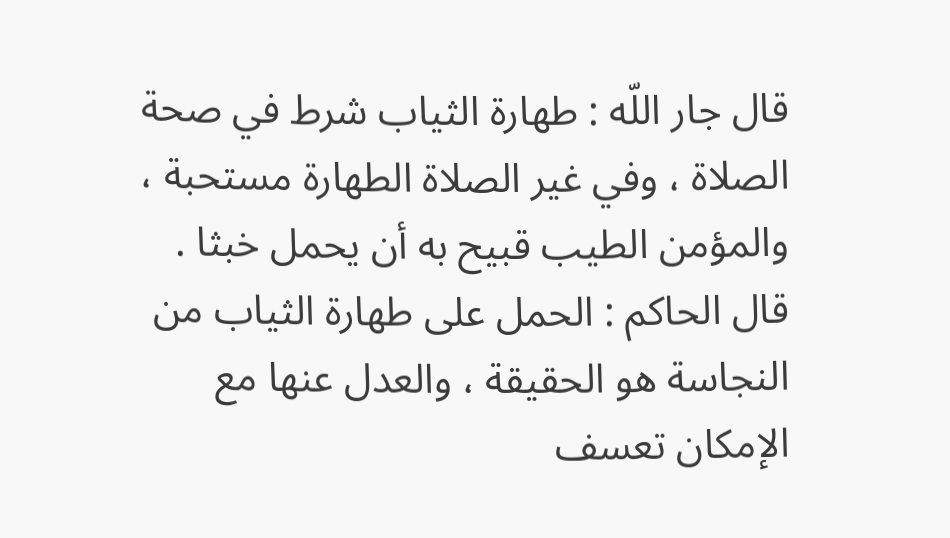قال جار اللّه : طهارة الثياب شرط في صحة الصلاة ، وفي غير الصلاة الطهارة مستحبة ، والمؤمن الطيب قبيح به أن يحمل خبثا .
قال الحاكم : الحمل على طهارة الثياب من النجاسة هو الحقيقة ، والعدل عنها مع الإمكان تعسف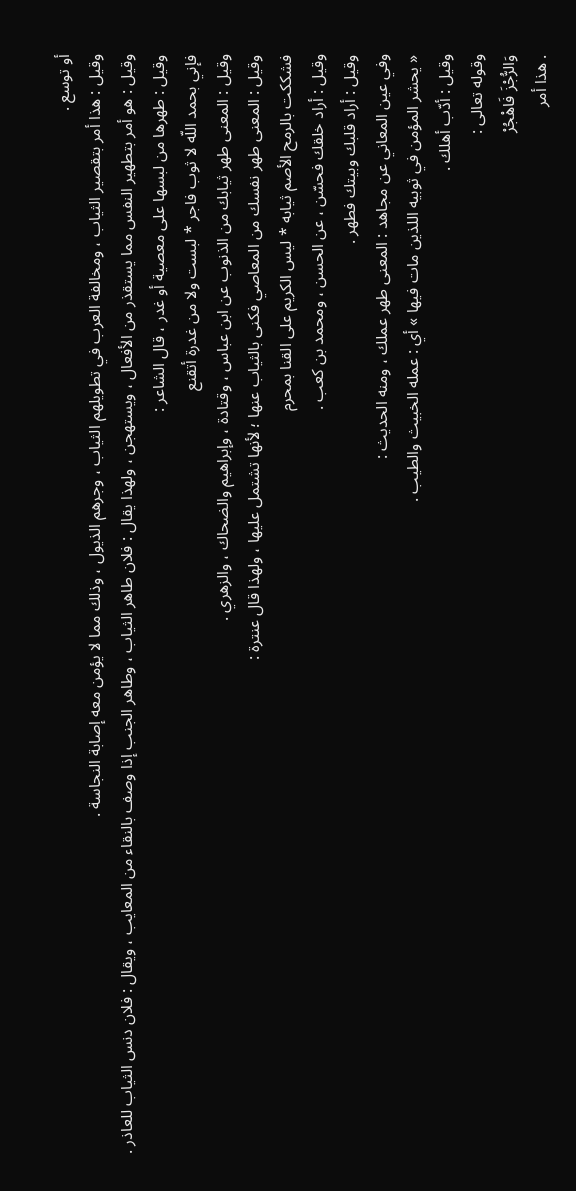أو توسع .
وقيل : هذا أمر بتقصير الثياب ، ومخالفة العرب في تطويلهم الثياب ، وجرهم الذيول ، وذلك مما لا يؤمن معه إصابة النجاسة .
وقيل : هو أمر بتطهير النفس مما يستقذر من الأفعال ، ويستهجن ، ولهذا يقال : فلان طاهر الثياب ، وطاهر الجنب إذا وصف بالنقاء من المعايب ، ويقال : فلان دنس الثياب للعاذر .
وقيل : طهرها من لبسها على معصية أو غدر ، قال الشاعر :
فإني بحمد اللّه لا ثوب فاجر * لبست ولا من غدرة أتقنع
وقيل : المعنى طهر ثيابك من الذنوب عن ابن عباس ، وقتادة ، وإبراهيم والضحاك ، والزهري .
وقيل : المعنى طهر نفسك من المعاصي فكنى بالثياب عنها ؛ لأنها تشتمل عليها ، ولهذا قال عنترة :
فشككت بالرمح الأصم ثيابه * ليس الكريم على القنا بمحرم
وقيل : أراد خلقك فحسّن ، عن الحسن ، ومحمد بن كعب .
وقيل : أراد قلبك وبيتك فطهر .
وفي عين المعاني عن مجاهد : المعنى طهر عملك ، ومنه الحديث :
« يحشر المؤمن في ثوبيه اللذين مات فيها » أي : عمله الخبيث والطيب .
وقيل : أدّب أهلك .
وقوله تعالى :
وَالرُّجْزَ فَاهْجُرْ
. هذا أمر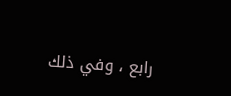رابع ، وفي ذلك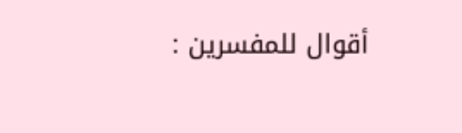أقوال للمفسرين :